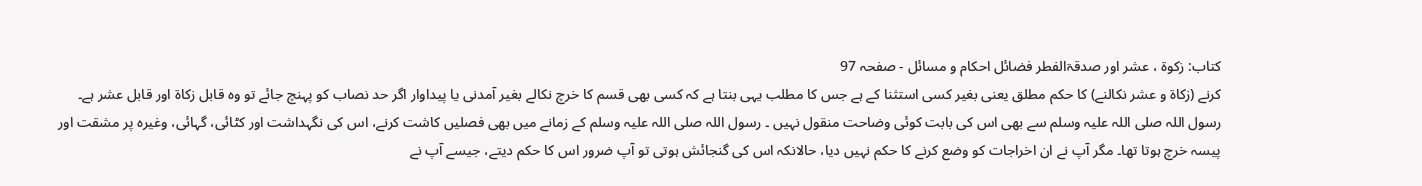کتاب: زکوۃ ، عشر اور صدقۃالفطر فضائل احکام و مسائل - صفحہ 97
کرنے (زکاۃ و عشر نکالنے) کا حکم مطلق یعنی بغیر کسی استثنا کے ہے جس کا مطلب یہی بنتا ہے کہ کسی بھی قسم کا خرچ نکالے بغیر آمدنی یا پیداوار اگر حد نصاب کو پہنچ جائے تو وہ قابل زکاۃ اور قابل عشر ہے۔
رسول اللہ صلی اللہ علیہ وسلم سے بھی اس کی بابت کوئی وضاحت منقول نہیں ۔ رسول اللہ صلی اللہ علیہ وسلم کے زمانے میں بھی فصلیں کاشت کرنے، اس کی نگہداشت اور کٹائی، گہائی، وغیرہ پر مشقت اور پیسہ خرچ ہوتا تھا۔ مگر آپ نے ان اخراجات کو وضع کرنے کا حکم نہیں دیا، حالانکہ اس کی گنجائش ہوتی تو آپ ضرور اس کا حکم دیتے، جیسے آپ نے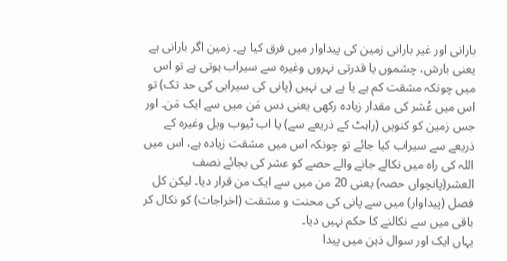بارانی اور غیر بارانی زمین کی پیداوار میں فرق کیا ہے۔ زمین اگر بارانی ہے یعنی بارش، چشموں یا قدرتی نہروں وغیرہ سے سیراب ہوتی ہے تو اس میں چونکہ مشقت کم ہے یا ہے ہی نہیں (پانی کی سیرابی کی حد تک) تو اس میں عُشر کی مقدار زیادہ رکھی یعنی دس مَن میں سے ایک مَن۔ اور جس زمین کو کنویں (راہٹ کے ذریعے سے) یا اب ٹیوب ویل وغیرہ کے ذریعے سے سیراب کیا جائے تو چونکہ اس میں مشقت زیادہ ہے، اس میں اللہ کی راہ میں نکالے جانے والے حصے کو عشر کی بجائے نصف العشر(پانچواں حصہ) یعنی 20 من میں سے ایک من قرار دیا۔ لیکن کل فصل (پیداوار) میں سے پانی کی محنت و مشقت (اخراجات) کو نکال کر باقی میں سے نکالنے کا حکم نہیں دیا۔
یہاں ایک اور سوال ذہن میں پیدا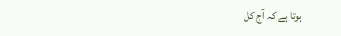ہوتا ہے کہ آج کل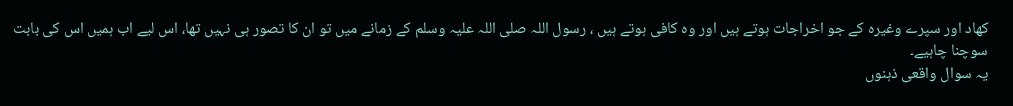کھاد اور سپرے وغیرہ کے جو اخراجات ہوتے ہیں اور وہ کافی ہوتے ہیں ، رسول اللہ صلی اللہ علیہ وسلم کے زمانے میں تو ان کا تصور ہی نہیں تھا، اس لیے اب ہمیں اس کی بابت سوچنا چاہیے۔
یہ سوال واقعی ذہنوں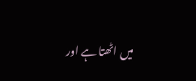میں اٹھتا ہے اور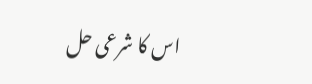اس کا شرعی حل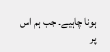ہونا چاہیے۔ جب ہم اس پر